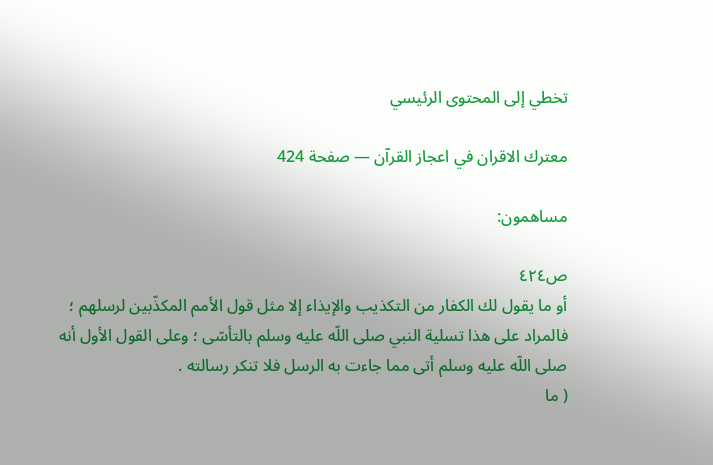تخطي إلى المحتوى الرئيسي

معترك الاقران في اعجاز القرآن — صفحة 424

مساهمون:

ص٤٢٤
أو ما يقول لك الكفار من التكذيب والإيذاء إلا مثل قول الأمم المكذّبين لرسلهم ؛ فالمراد على هذا تسلية النبي صلى اللّه عليه وسلم بالتأسّى ؛ وعلى القول الأول أنه صلى اللّه عليه وسلم أتى مما جاءت به الرسل فلا تنكر رسالته .
( ما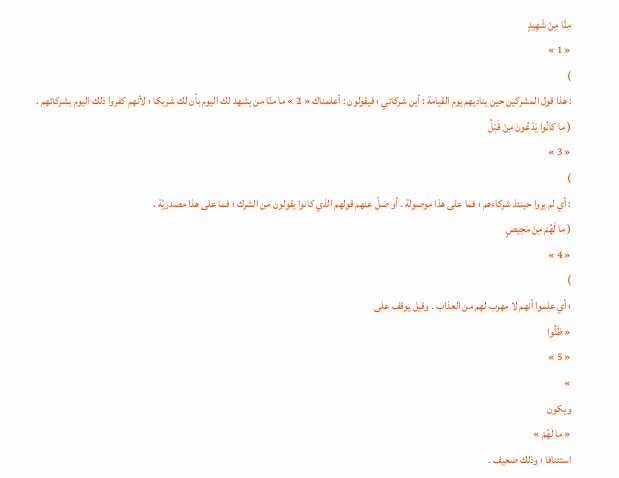مِنَّا مِنْ شَهِيدٍ
« 1 »
)
: هذا قول المشركين حين يناديهم يوم القيامة : أين شركائي ؛ فيقولون : أعلمناك « 2 » ما منّا من يشهد لك اليوم بأن لك شريكا ؛ لأنهم كفروا ذلك اليوم بشركائهم .
( ما كانُوا يَدْعُونَ مِنْ قَبْلُ
« 3 »
)
: أي لم يروا حينئذ شركاءهم ؛ فما على هذا موصولة . أو ضلّ عنهم قولهم الذي كانوا يقولون من الشرك ؛ فما على هذا مصدريّة .
( ما لَهُمْ مِنْ مَحِيصٍ
« 4 »
)
؛ أي علموا أنهم لا مهرب لهم من العذاب . وقيل يوقف على
« ظَنُّوا
« 5 »
»
ويكون
« ما لَهُمْ »
استئنافا ؛ وذلك ضعيف .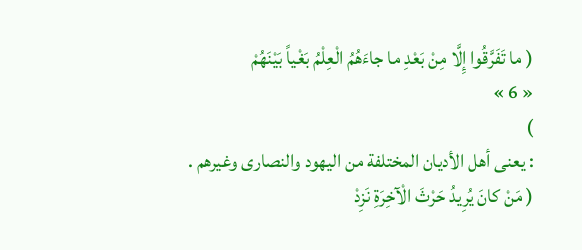( ما تَفَرَّقُوا إِلَّا مِنْ بَعْدِ ما جاءَهُمُ الْعِلْمُ بَغْياً بَيْنَهُمْ
« 6 »
)
: يعنى أهل الأديان المختلفة من اليهود والنصارى وغيرهم .
( مَنْ كانَ يُرِيدُ حَرْثَ الْآخِرَةِ نَزِدْ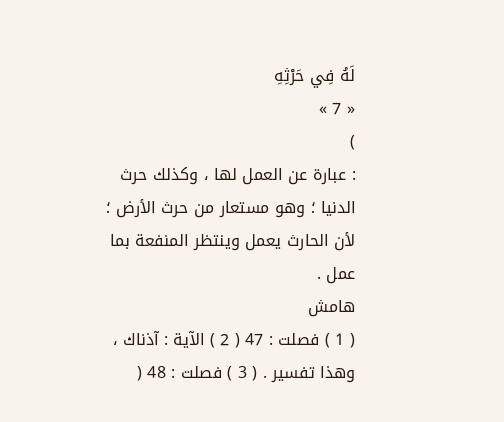لَهُ فِي حَرْثِهِ
« 7 »
)
: عبارة عن العمل لها ، وكذلك حرث الدنيا ؛ وهو مستعار من حرث الأرض ؛ لأن الحارث يعمل وينتظر المنفعة بما عمل .
هامش
( 1 ) فصلت : 47 ( 2 ) الآية : آذناك ، وهذا تفسير . ( 3 ) فصلت : 48 (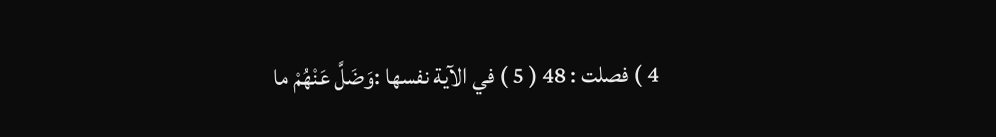4 ) فصلت : 48 ( 5 ) في الآية نفسها :وَضَلَّ عَنْهُمْ ما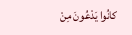كانُوا يَدْعُونَ مِنْ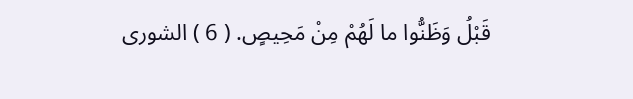قَبْلُ وَظَنُّوا ما لَهُمْ مِنْ مَحِيصٍ. ( 6 ) الشورى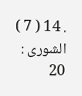. 14 ( 7 ) الشورى : 20